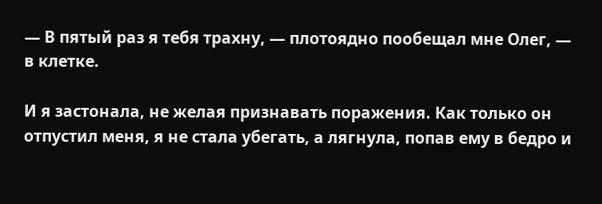— В пятый раз я тебя трахну, — плотоядно пообещал мне Олег, — в клетке.

И я застонала, не желая признавать поражения. Как только он отпустил меня, я не стала убегать, а лягнула, попав ему в бедро и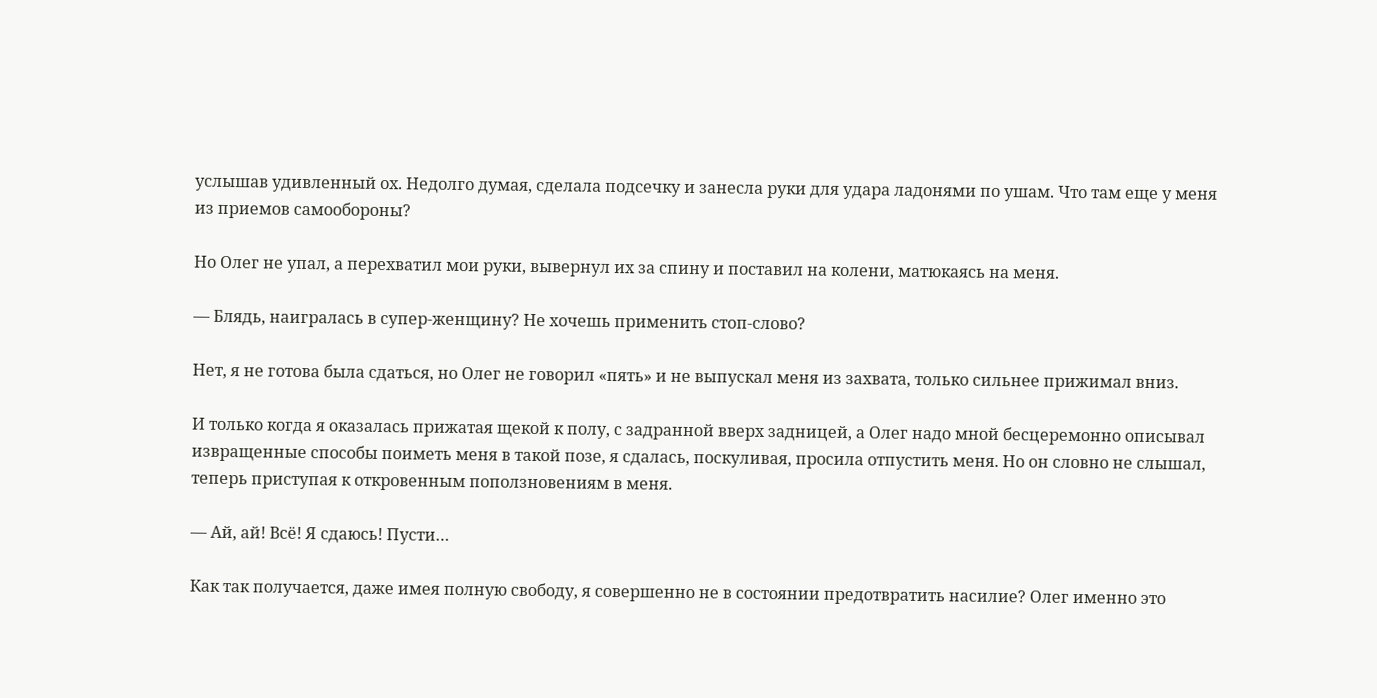услышав удивленный ох. Недолго думая, сделала подсечку и занесла руки для удара ладонями по ушам. Что там еще у меня из приемов самообороны?

Но Олег не упал, а перехватил мои руки, вывернул их за спину и поставил на колени, матюкаясь на меня.

— Блядь, наигралась в супер-женщину? Не хочешь применить стоп-слово?

Нет, я не готова была сдаться, но Олег не говорил «пять» и не выпускал меня из захвата, только сильнее прижимал вниз.

И только когда я оказалась прижатая щекой к полу, с задранной вверх задницей, а Олег надо мной бесцеремонно описывал извращенные способы поиметь меня в такой позе, я сдалась, поскуливая, просила отпустить меня. Но он словно не слышал, теперь приступая к откровенным поползновениям в меня.

— Ай, ай! Всё! Я сдаюсь! Пусти…

Как так получается, даже имея полную свободу, я совершенно не в состоянии предотвратить насилие? Олег именно это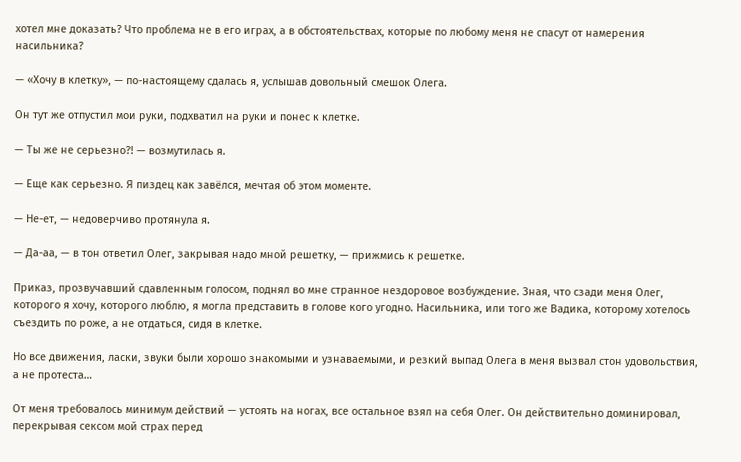хотел мне доказать? Что проблема не в его играх, а в обстоятельствах, которые по любому меня не спасут от намерения насильника?

— «Хочу в клетку», — по-настоящему сдалась я, услышав довольный смешок Олега.

Он тут же отпустил мои руки, подхватил на руки и понес к клетке.

— Ты же не серьезно?! — возмутилась я.

— Еще как серьезно. Я пиздец как завёлся, мечтая об этом моменте.

— Не-ет, — недоверчиво протянула я.

— Да-аа, — в тон ответил Олег, закрывая надо мной решетку, — прижмись к решетке.

Приказ, прозвучавший сдавленным голосом, поднял во мне странное нездоровое возбуждение. Зная, что сзади меня Олег, которого я хочу, которого люблю, я могла представить в голове кого угодно. Насильника, или того же Вадика, которому хотелось съездить по роже, а не отдаться, сидя в клетке.

Но все движения, ласки, звуки были хорошо знакомыми и узнаваемыми, и резкий выпад Олега в меня вызвал стон удовольствия, а не протеста…

От меня требовалось минимум действий — устоять на ногах, все остальное взял на себя Олег. Он действительно доминировал, перекрывая сексом мой страх перед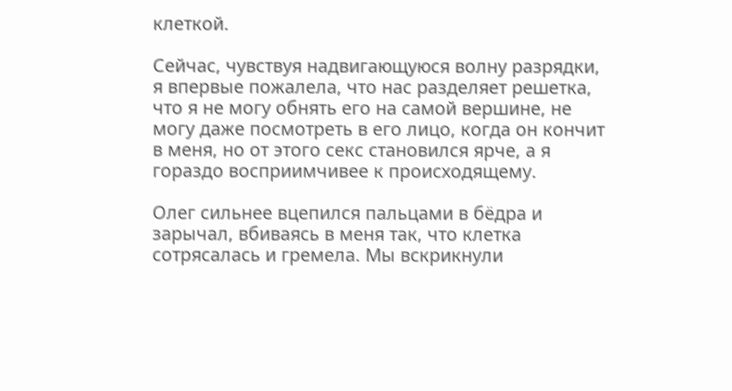клеткой.

Сейчас, чувствуя надвигающуюся волну разрядки, я впервые пожалела, что нас разделяет решетка, что я не могу обнять его на самой вершине, не могу даже посмотреть в его лицо, когда он кончит в меня, но от этого секс становился ярче, а я гораздо восприимчивее к происходящему.

Олег сильнее вцепился пальцами в бёдра и зарычал, вбиваясь в меня так, что клетка сотрясалась и гремела. Мы вскрикнули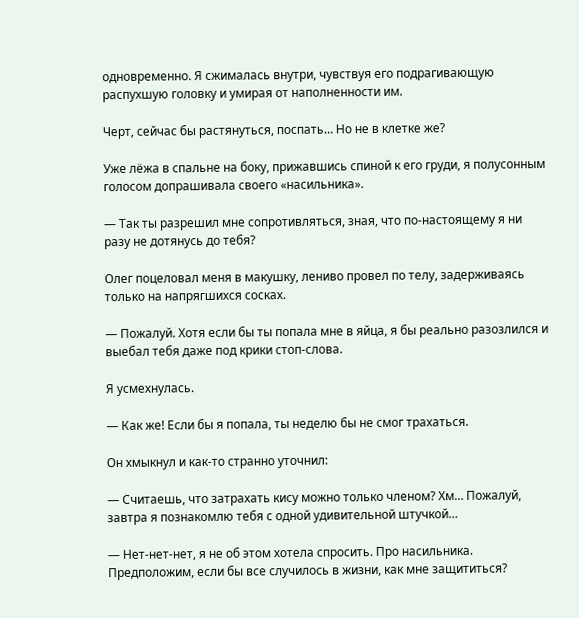одновременно. Я сжималась внутри, чувствуя его подрагивающую распухшую головку и умирая от наполненности им.

Черт, сейчас бы растянуться, поспать… Но не в клетке же?

Уже лёжа в спальне на боку, прижавшись спиной к его груди, я полусонным голосом допрашивала своего «насильника».

— Так ты разрешил мне сопротивляться, зная, что по-настоящему я ни разу не дотянусь до тебя?

Олег поцеловал меня в макушку, лениво провел по телу, задерживаясь только на напрягшихся сосках.

— Пожалуй. Хотя если бы ты попала мне в яйца, я бы реально разозлился и выебал тебя даже под крики стоп-слова.

Я усмехнулась.

— Как же! Если бы я попала, ты неделю бы не смог трахаться.

Он хмыкнул и как-то странно уточнил:

— Считаешь, что затрахать кису можно только членом? Хм… Пожалуй, завтра я познакомлю тебя с одной удивительной штучкой…

— Нет-нет-нет, я не об этом хотела спросить. Про насильника. Предположим, если бы все случилось в жизни, как мне защититься?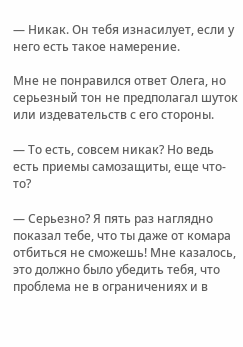— Никак. Он тебя изнасилует, если у него есть такое намерение.

Мне не понравился ответ Олега, но серьезный тон не предполагал шуток или издевательств с его стороны.

— То есть, совсем никак? Но ведь есть приемы самозащиты, еще что-то?

— Серьезно? Я пять раз наглядно показал тебе, что ты даже от комара отбиться не сможешь! Мне казалось, это должно было убедить тебя, что проблема не в ограничениях и в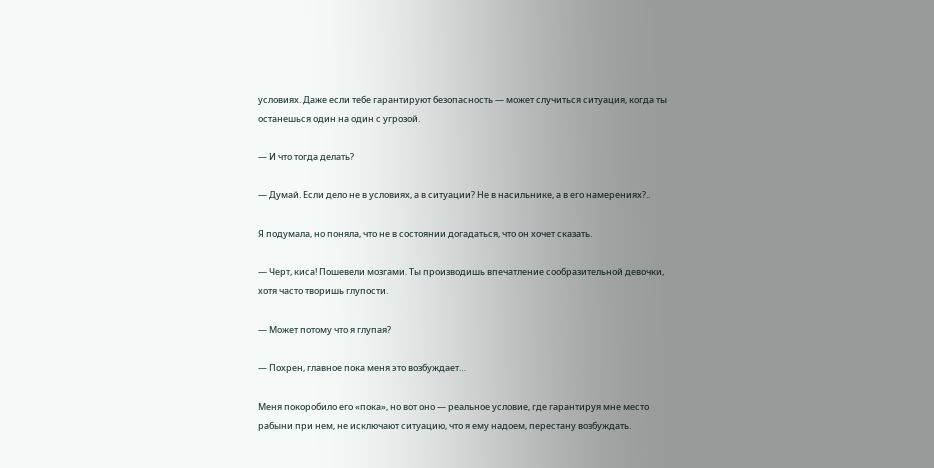условиях. Даже если тебе гарантируют безопасность — может случиться ситуация, когда ты останешься один на один с угрозой.

— И что тогда делать?

— Думай. Если дело не в условиях, а в ситуации? Не в насильнике, а в его намерениях?..

Я подумала, но поняла, что не в состоянии догадаться, что он хочет сказать.

— Черт, киса! Пошевели мозгами. Ты производишь впечатление сообразительной девочки, хотя часто творишь глупости.

— Может потому что я глупая?

— Похрен, главное пока меня это возбуждает…

Меня покоробило его «пока», но вот оно — реальное условие, где гарантируя мне место рабыни при нем, не исключают ситуацию, что я ему надоем, перестану возбуждать.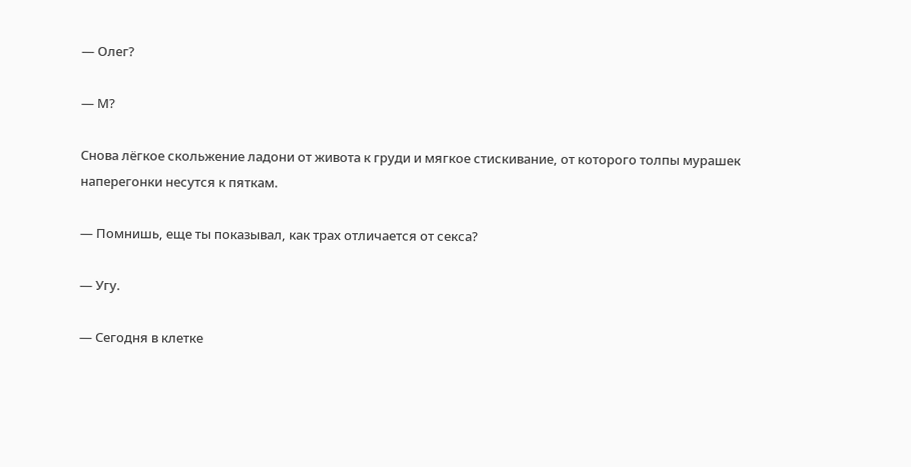— Олег?

— М?

Снова лёгкое скольжение ладони от живота к груди и мягкое стискивание, от которого толпы мурашек наперегонки несутся к пяткам.

— Помнишь, еще ты показывал, как трах отличается от секса?

— Угу.

— Сегодня в клетке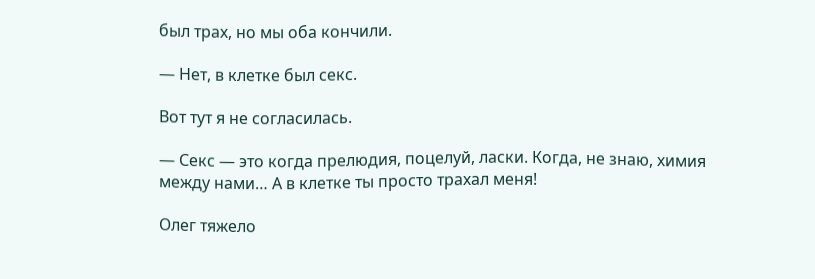был трах, но мы оба кончили.

— Нет, в клетке был секс.

Вот тут я не согласилась.

— Секс — это когда прелюдия, поцелуй, ласки. Когда, не знаю, химия между нами… А в клетке ты просто трахал меня!

Олег тяжело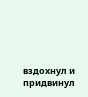вздохнул и придвинул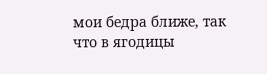мои бедра ближе, так что в ягодицы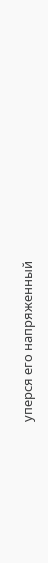уперся его напряженный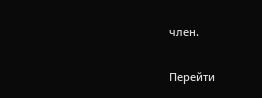член.

Перейти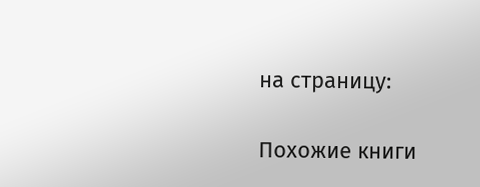на страницу:

Похожие книги